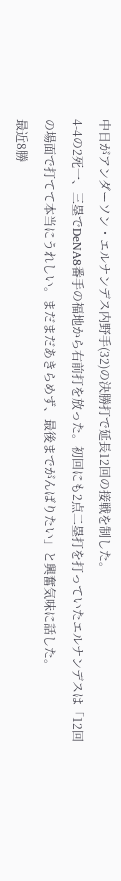中日がアンダーソン・エルナンデス内野手(32)の決勝打で延長12回の接戦を制した。
4-4の2死一、三塁でDeNA8番手の福地から右前打を放った。初回にも2点二塁打を打っていたエルナンデスは「12回の場面で打てて本当にうれしい。まだまだあきらめず、最後までがんばりたい」と興奮気味に話した。
最近8勝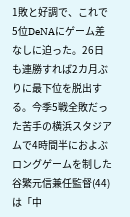1敗と好調で、これで5位DeNAにゲーム差なしに迫った。26日も連勝すれば2カ月ぶりに最下位を脱出する。今季5戦全敗だった苦手の横浜スタジアムで4時間半におよぶロングゲームを制した谷繁元信兼任監督(44)は「中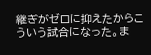継ぎがゼロに抑えたからこういう試合になった。ま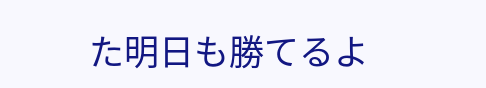た明日も勝てるよ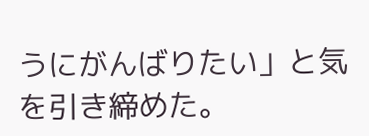うにがんばりたい」と気を引き締めた。